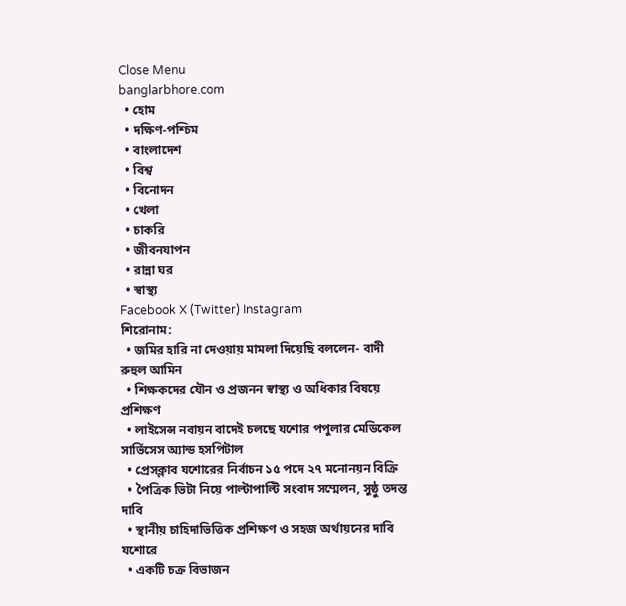Close Menu
banglarbhore.com
  • হোম
  • দক্ষিণ-পশ্চিম
  • বাংলাদেশ
  • বিশ্ব
  • বিনোদন
  • খেলা
  • চাকরি
  • জীবনযাপন
  • রান্না ঘর
  • স্বাস্থ্য
Facebook X (Twitter) Instagram
শিরোনাম:
  • জমির হারি না দেওয়ায় মামলা দিয়েছি বললেন- বাদী রুহুল আমিন
  • শিক্ষকদের যৌন ও প্রজনন স্বাস্থ্য ও অধিকার বিষয়ে প্রশিক্ষণ
  • লাইসেন্স নবায়ন বাদেই চলছে যশোর পপুলার মেডিকেল সার্ভিসেস অ্যান্ড হসপিটাল
  • প্রেসক্লাব যশোরের নির্বাচন ১৫ পদে ২৭ মনোনয়ন বিক্রি
  • পৈত্রিক ভিটা নিয়ে পাল্টাপাল্টি সংবাদ সম্মেলন, সুষ্ঠু তদন্ত দাবি
  • স্থানীয় চাহিদাভিত্তিক প্রশিক্ষণ ও সহজ অর্থায়নের দাবি যশোরে
  • একটি চক্র বিভাজন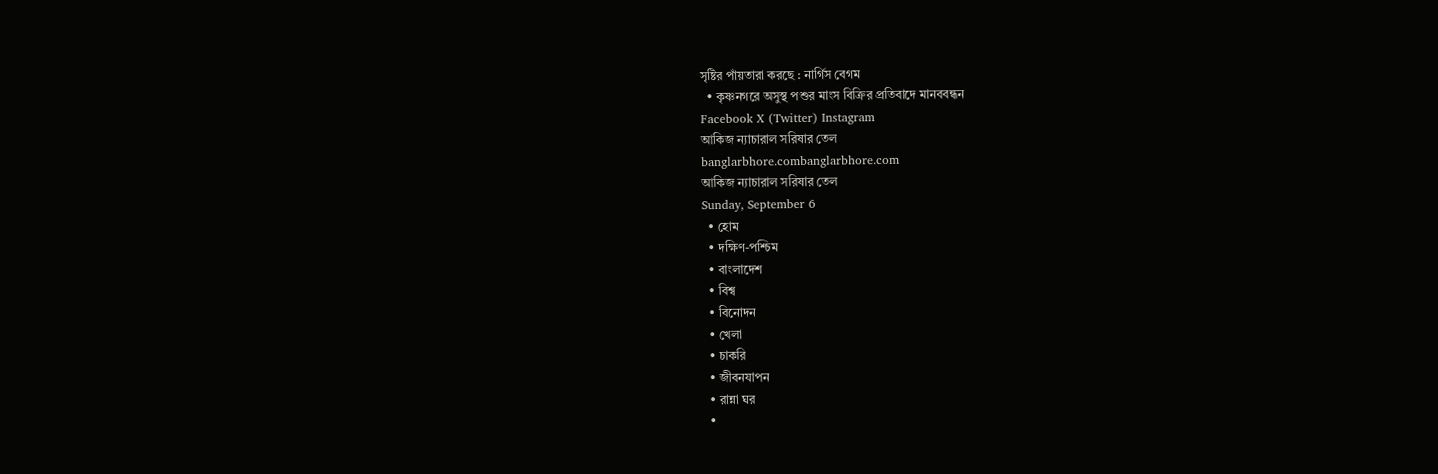সৃষ্টির পাঁয়তারা করছে : নার্গিস বেগম
  • কৃষ্ণনগরে অসুস্থ পশুর মাংস বিক্রির প্রতিবাদে মানববন্ধন
Facebook X (Twitter) Instagram
আকিজ ন্যাচারাল সরিষার তেল
banglarbhore.combanglarbhore.com
আকিজ ন্যাচারাল সরিষার তেল
Sunday, September 6
  • হোম
  • দক্ষিণ-পশ্চিম
  • বাংলাদেশ
  • বিশ্ব
  • বিনোদন
  • খেলা
  • চাকরি
  • জীবনযাপন
  • রান্না ঘর
  •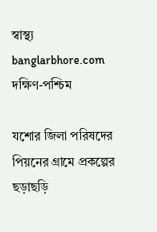স্বাস্থ্য
banglarbhore.com
দক্ষিণ-পশ্চিম

যশোর জিলা পরিষদের পিয়নের গ্রামে প্রকল্পের ছড়াছড়ি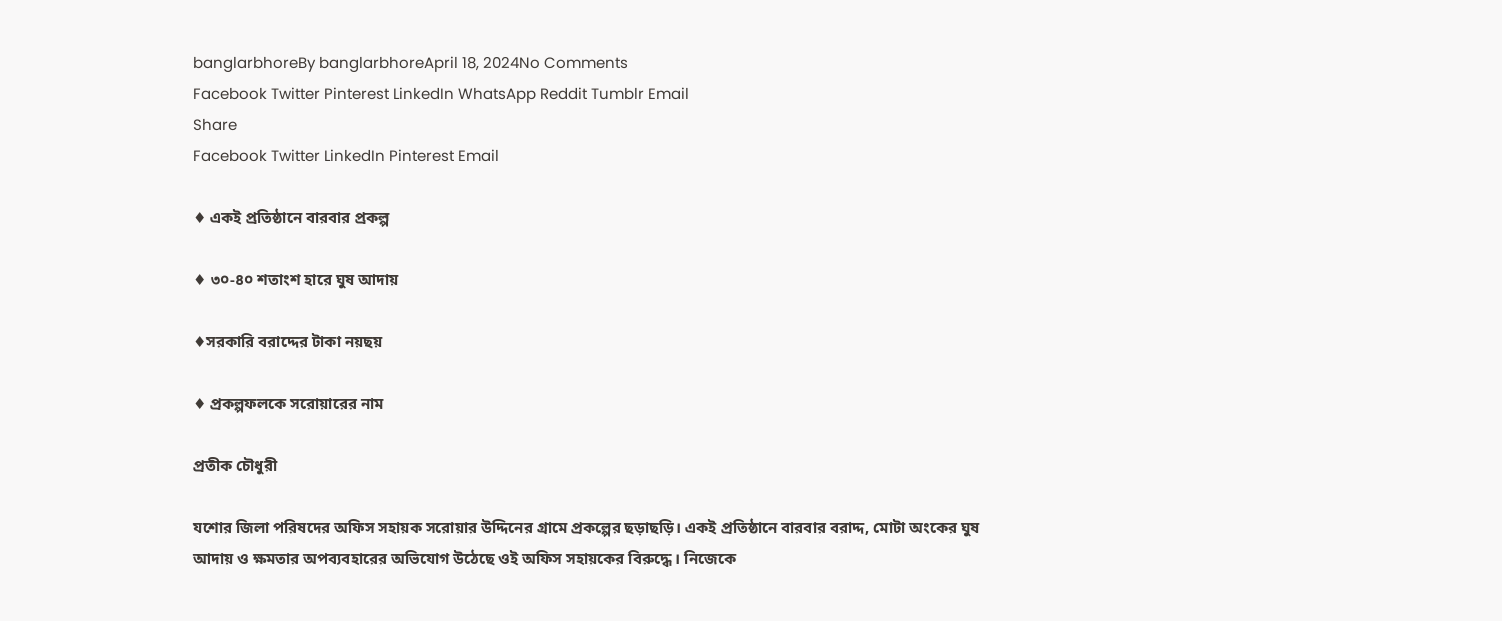banglarbhoreBy banglarbhoreApril 18, 2024No Comments
Facebook Twitter Pinterest LinkedIn WhatsApp Reddit Tumblr Email
Share
Facebook Twitter LinkedIn Pinterest Email

♦ একই প্রতিষ্ঠানে বারবার প্রকল্প

♦ ৩০-৪০ শতাংশ হারে ঘুষ আদায়

♦সরকারি বরাদ্দের টাকা নয়ছয়

♦ প্রকল্পফলকে সরোয়ারের নাম

প্রতীক চৌধুরী

যশোর জিলা পরিষদের অফিস সহায়ক সরোয়ার উদ্দিনের গ্রামে প্রকল্পের ছড়াছড়ি। একই প্রতিষ্ঠানে বারবার বরাদ্দ, মোটা অংকের ঘুষ আদায় ও ক্ষমতার অপব্যবহারের অভিযোগ উঠেছে ওই অফিস সহায়কের বিরুদ্ধে। নিজেকে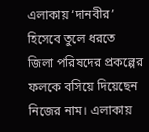এলাকায় ‘দানবীর’ হিসেবে তুলে ধরতে জিলা পরিষদের প্রকল্পের ফলকে বসিয়ে দিয়েছেন নিজের নাম। এলাকায়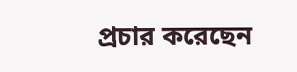প্রচার করেছেন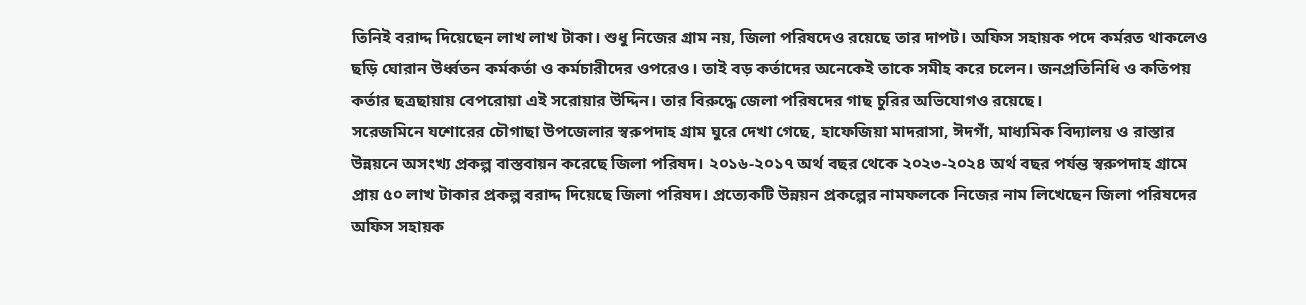তিনিই বরাদ্দ দিয়েছেন লাখ লাখ টাকা। শুধু নিজের গ্রাম নয়, জিলা পরিষদেও রয়েছে তার দাপট। অফিস সহায়ক পদে কর্মরত থাকলেও ছড়ি ঘোরান উর্ধ্বতন কর্মকর্তা ও কর্মচারীদের ওপরেও। তাই বড় কর্তাদের অনেকেই তাকে সমীহ করে চলেন। জনপ্রতিনিধি ও কতিপয় কর্তার ছত্রছায়ায় বেপরোয়া এই সরোয়ার উদ্দিন। তার বিরুদ্ধে জেলা পরিষদের গাছ চুরির অভিযোগও রয়েছে।
সরেজমিনে যশোরের চৌগাছা উপজেলার স্বরুপদাহ গ্রাম ঘুরে দেখা গেছে, হাফেজিয়া মাদরাসা, ঈদগাঁ, মাধ্যমিক বিদ্যালয় ও রাস্তার উন্নয়নে অসংখ্য প্রকল্প বাস্তবায়ন করেছে জিলা পরিষদ। ২০১৬-২০১৭ অর্থ বছর থেকে ২০২৩-২০২৪ অর্থ বছর পর্যন্ত স্বরুপদাহ গ্রামে প্রায় ৫০ লাখ টাকার প্রকল্প বরাদ্দ দিয়েছে জিলা পরিষদ। প্রত্যেকটি উন্নয়ন প্রকল্পের নামফলকে নিজের নাম লিখেছেন জিলা পরিষদের অফিস সহায়ক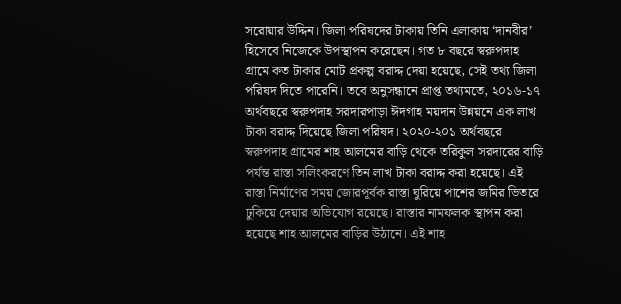সরোয়ার উদ্দিন। জিলা পরিষদের টাকায় তিনি এলাকায় ‘দানবীর’ হিসেবে নিজেকে উপস্থাপন করেছেন। গত ৮ বছরে স্বরুপদাহ গ্রামে কত টাকার মোট প্রকল্প বরাদ্দ দেয়া হয়েছে, সেই তথ্য জিলা পরিষদ দিতে পারেনি। তবে অনুসন্ধানে প্রাপ্ত তথ্যমতে, ২০১৬-১৭ অর্থবছরে স্বরুপদাহ সরদারপাড়া ঈদগাহ ময়দান উন্নয়নে এক লাখ টাকা বরাদ্দ দিয়েছে জিলা পরিষদ। ২০২০-২০১ অর্থবছরে স্বরুপদাহ গ্রামের শাহ আলমের বাড়ি থেকে তরিকুল সরদারের বাড়ি পর্যন্ত রাস্তা সলিংকরণে তিন লাখ টাকা বরাদ্দ করা হয়েছে। এই রাস্তা নির্মাণের সময় জোরপূর্বক রাস্তা ঘুরিয়ে পাশের জমির ভিতরে ঢুকিয়ে দেয়ার অভিযোগ রয়েছে। রাস্তার নামফলক স্থাপন করা হয়েছে শাহ আলমের বাড়ির উঠানে। এই শাহ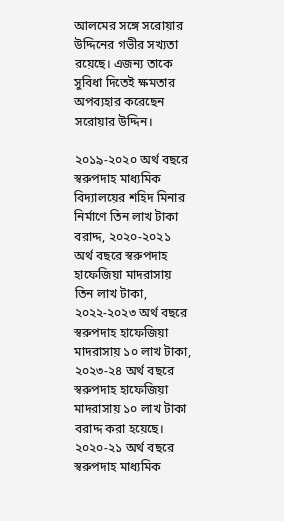আলমের সঙ্গে সরোয়ার উদ্দিনের গভীর সখ্যতা রয়েছে। এজন্য তাকে সুবিধা দিতেই ক্ষমতার অপব্যহার করেছেন সরোয়ার উদ্দিন।

২০১৯-২০২০ অর্থ বছরে স্বরুপদাহ মাধ্যমিক বিদ্যালয়ের শহিদ মিনার নির্মাণে তিন লাখ টাকা বরাদ্দ, ২০২০-২০২১ অর্থ বছরে স্বরুপদাহ হাফেজিয়া মাদরাসায় তিন লাখ টাকা, ২০২২-২০২৩ অর্থ বছরে স্বরুপদাহ হাফেজিয়া মাদরাসায় ১০ লাখ টাকা, ২০২৩-২৪ অর্থ বছরে স্বরুপদাহ হাফেজিয়া মাদরাসায় ১০ লাখ টাকা বরাদ্দ করা হয়েছে। ২০২০-২১ অর্থ বছরে স্বরুপদাহ মাধ্যমিক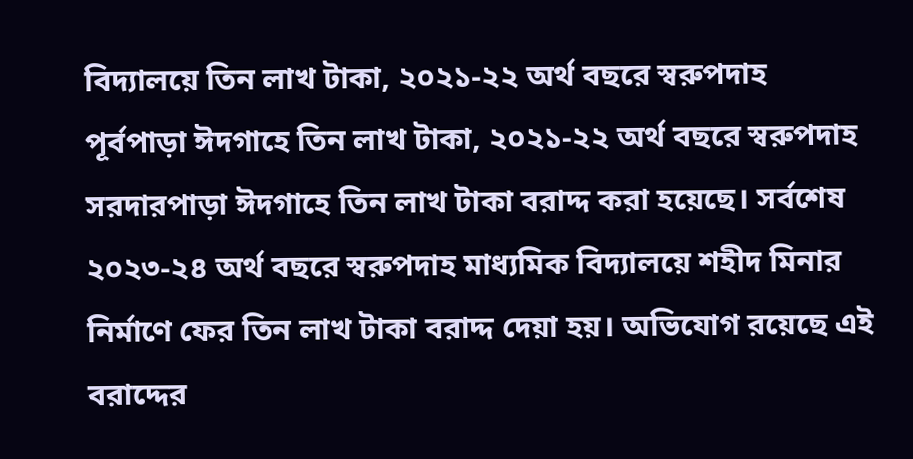বিদ্যালয়ে তিন লাখ টাকা, ২০২১-২২ অর্থ বছরে স্বরুপদাহ পূর্বপাড়া ঈদগাহে তিন লাখ টাকা, ২০২১-২২ অর্থ বছরে স্বরুপদাহ সরদারপাড়া ঈদগাহে তিন লাখ টাকা বরাদ্দ করা হয়েছে। সর্বশেষ ২০২৩-২৪ অর্থ বছরে স্বরুপদাহ মাধ্যমিক বিদ্যালয়ে শহীদ মিনার নির্মাণে ফের তিন লাখ টাকা বরাদ্দ দেয়া হয়। অভিযোগ রয়েছে এই বরাদ্দের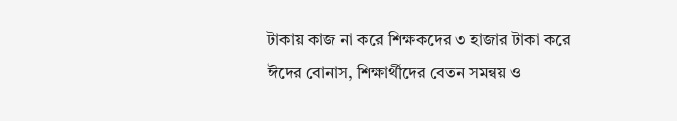টাকায় কাজ না করে শিক্ষকদের ৩ হাজার টাকা করে ঈদের বোনাস, শিক্ষার্থীদের বেতন সমন্বয় ও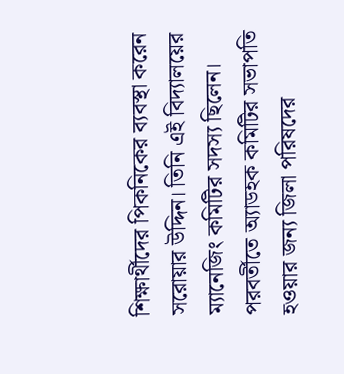শিক্ষার্থীদের পিকনিকের ব্যবস্থা করেন সরোয়ার উদ্দিন। তিনি এই বিদ্যালয়ের ম্যানেজিং কমিটির সদস্য ছিলেন। পরবর্তীতে অ্যাডহক কমিটির সভাপতি হওয়ার জন্য জিলা পরিষদের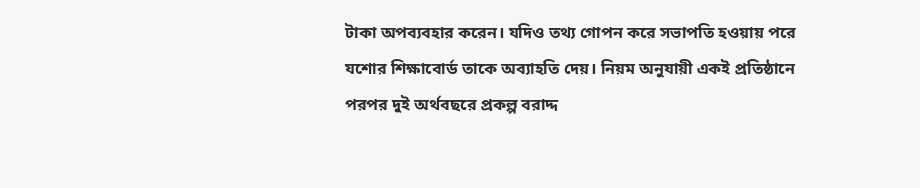টাকা অপব্যবহার করেন। যদিও তথ্য গোপন করে সভাপতি হওয়ায় পরে যশোর শিক্ষাবোর্ড তাকে অব্যাহতি দেয়। নিয়ম অনুযায়ী একই প্রতিষ্ঠানে পরপর দুই অর্থবছরে প্রকল্প বরাদ্দ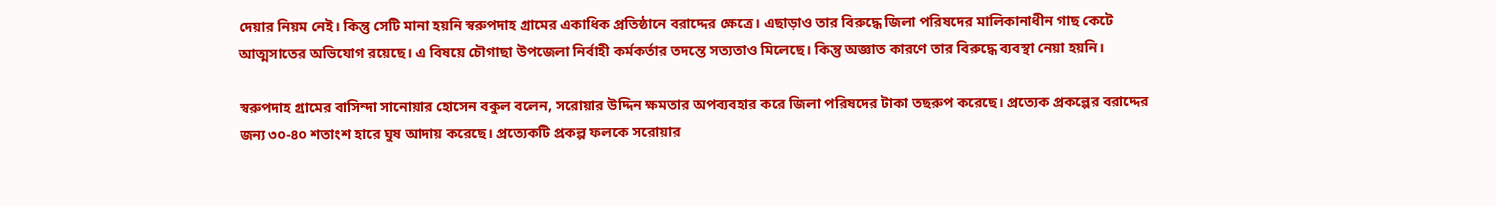দেয়ার নিয়ম নেই। কিন্তু সেটি মানা হয়নি স্বরুপদাহ গ্রামের একাধিক প্রতিষ্ঠানে বরাদ্দের ক্ষেত্রে। এছাড়াও তার বিরুদ্ধে জিলা পরিষদের মালিকানাধীন গাছ কেটে আত্মসাতের অভিযোগ রয়েছে। এ বিষয়ে চৌগাছা উপজেলা নির্বাহী কর্মকর্তার তদন্তে সত্যতাও মিলেছে। কিন্তু অজ্ঞাত কারণে তার বিরুদ্ধে ব্যবস্থা নেয়া হয়নি।

স্বরুপদাহ গ্রামের বাসিন্দা সানোয়ার হোসেন বকুল বলেন, সরোয়ার উদ্দিন ক্ষমতার অপব্যবহার করে জিলা পরিষদের টাকা তছরুপ করেছে। প্রত্যেক প্রকল্পের বরাদ্দের জন্য ৩০-৪০ শতাংশ হারে ঘুষ আদায় করেছে। প্রত্যেকটি প্রকল্প ফলকে সরোয়ার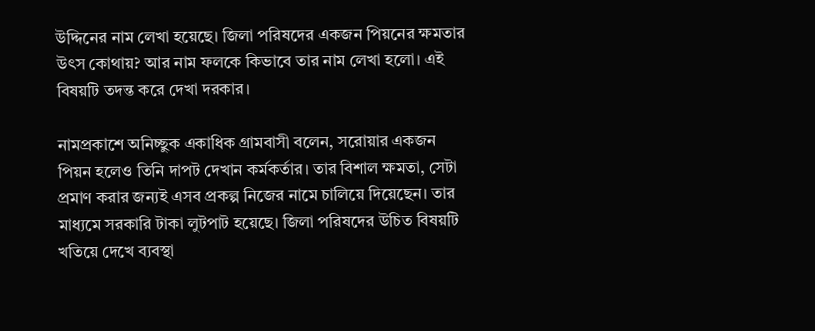উদ্দিনের নাম লেখা হয়েছে। জিলা পরিষদের একজন পিয়নের ক্ষমতার উৎস কোথায়? আর নাম ফলকে কিভাবে তার নাম লেখা হলো। এই বিষয়টি তদন্ত করে দেখা দরকার।

নামপ্রকাশে অনিচ্ছুক একাধিক গ্রামবাসী বলেন, সরোয়ার একজন পিয়ন হলেও তিনি দাপট দেখান কর্মকর্তার। তার বিশাল ক্ষমতা, সেটা প্রমাণ করার জন্যই এসব প্রকল্প নিজের নামে চালিয়ে দিয়েছেন। তার মাধ্যমে সরকারি টাকা লুটপাট হয়েছে। জিলা পরিষদের উচিত বিষয়টি খতিয়ে দেখে ব্যবস্থা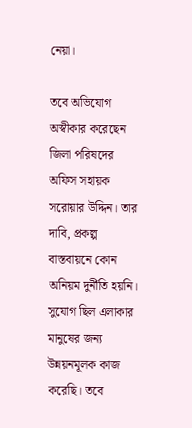নেয়া।

তবে অভিযোগ অস্বীকার করেছেন জিলা পরিষদের অফিস সহায়ক সরোয়ার উদ্দিন। তার দাবি, প্রকল্প বাস্তবায়নে কোন অনিয়ম দুর্নীতি হয়নি। সুযোগ ছিল এলাকার মানুষের জন্য উন্নয়নমূলক কাজ করেছি। তবে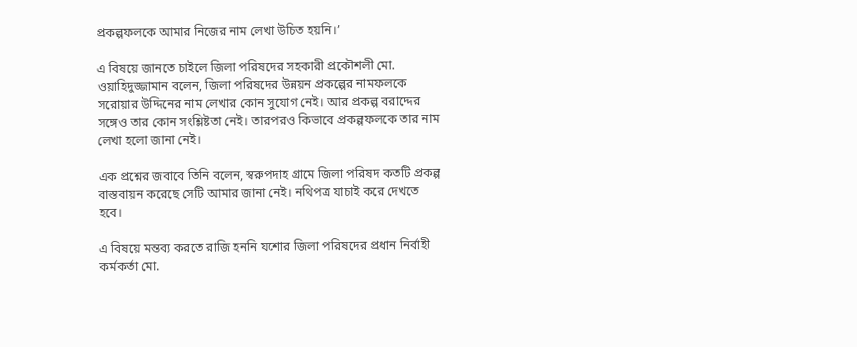প্রকল্পফলকে আমার নিজের নাম লেখা উচিত হয়নি।’

এ বিষয়ে জানতে চাইলে জিলা পরিষদের সহকারী প্রকৌশলী মো. ওয়াহিদুজ্জামান বলেন, জিলা পরিষদের উন্নয়ন প্রকল্পের নামফলকে সরোয়ার উদ্দিনের নাম লেখার কোন সুযোগ নেই। আর প্রকল্প বরাদ্দের সঙ্গেও তার কোন সংশ্লিষ্টতা নেই। তারপরও কিভাবে প্রকল্পফলকে তার নাম লেখা হলো জানা নেই।

এক প্রশ্নের জবাবে তিনি বলেন, স্বরুপদাহ গ্রামে জিলা পরিষদ কতটি প্রকল্প বাস্তবায়ন করেছে সেটি আমার জানা নেই। নথিপত্র যাচাই করে দেখতে হবে।

এ বিষয়ে মন্তব্য করতে রাজি হননি যশোর জিলা পরিষদের প্রধান নির্বাহী কর্মকর্তা মো.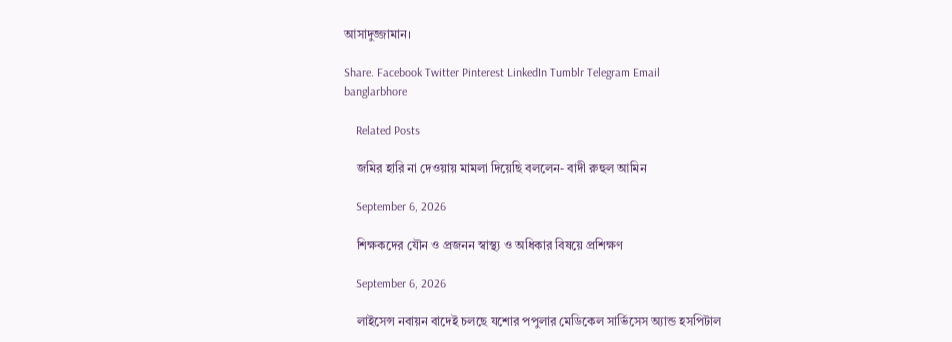আসাদুজ্জামান।

Share. Facebook Twitter Pinterest LinkedIn Tumblr Telegram Email
banglarbhore

    Related Posts

    জমির হারি না দেওয়ায় মামলা দিয়েছি বললেন- বাদী রুহুল আমিন

    September 6, 2026

    শিক্ষকদের যৌন ও প্রজনন স্বাস্থ্য ও অধিকার বিষয়ে প্রশিক্ষণ

    September 6, 2026

    লাইসেন্স নবায়ন বাদেই চলছে যশোর পপুলার মেডিকেল সার্ভিসেস অ্যান্ড হসপিটাল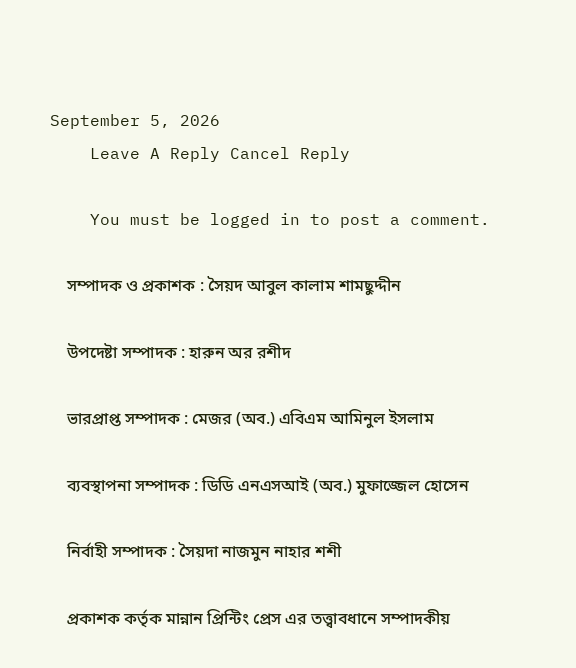September 5, 2026
    Leave A Reply Cancel Reply

    You must be logged in to post a comment.

    সম্পাদক ও প্রকাশক : সৈয়দ আবুল কালাম শামছুদ্দীন

    উপদেষ্টা সম্পাদক : হারুন অর রশীদ

    ভারপ্রাপ্ত সম্পাদক : মেজর (অব.) এবিএম আমিনুল ইসলাম

    ব্যবস্থাপনা সম্পাদক : ডিডি এনএসআই (অব.) মুফাজ্জেল হোসেন

    নির্বাহী সম্পাদক : সৈয়দা নাজমুন নাহার শশী

    প্রকাশক কর্তৃক মান্নান প্রিন্টিং প্রেস এর তত্ত্বাবধানে সম্পাদকীয়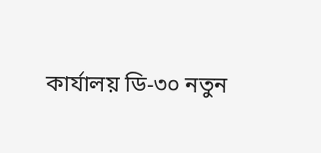কার্যালয় ডি-৩০ নতুন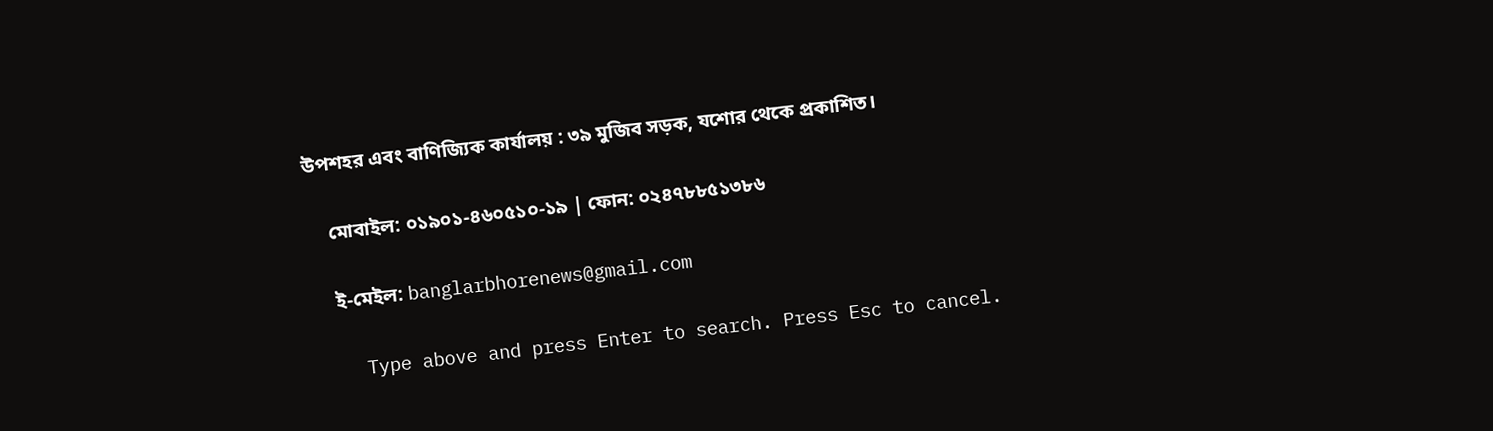উপশহর এবং বাণিজ্যিক কার্যালয় : ৩৯ মুজিব সড়ক, যশোর থেকে প্রকাশিত।

    মোবাইল: ০১৯০১-৪৬০৫১০-১৯ | ফোন: ০২৪৭৮৮৫১৩৮৬

    ই-মেইল: banglarbhorenews@gmail.com

    Type above and press Enter to search. Press Esc to cancel.